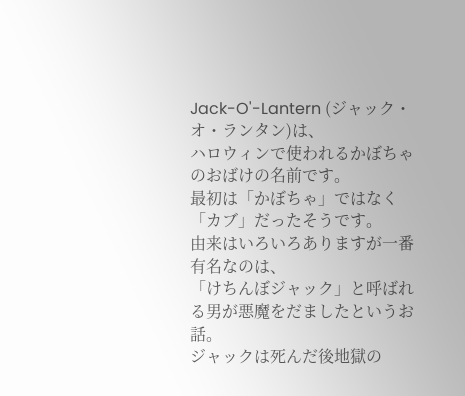Jack-O'-Lantern (ジャック・オ・ランタン)は、
ハロウィンで使われるかぼちゃのおばけの名前です。
最初は「かぼちゃ」ではなく「カブ」だったそうです。
由来はいろいろありますが一番有名なのは、
「けちんぼジャック」と呼ばれる男が悪魔をだましたというお話。
ジャックは死んだ後地獄の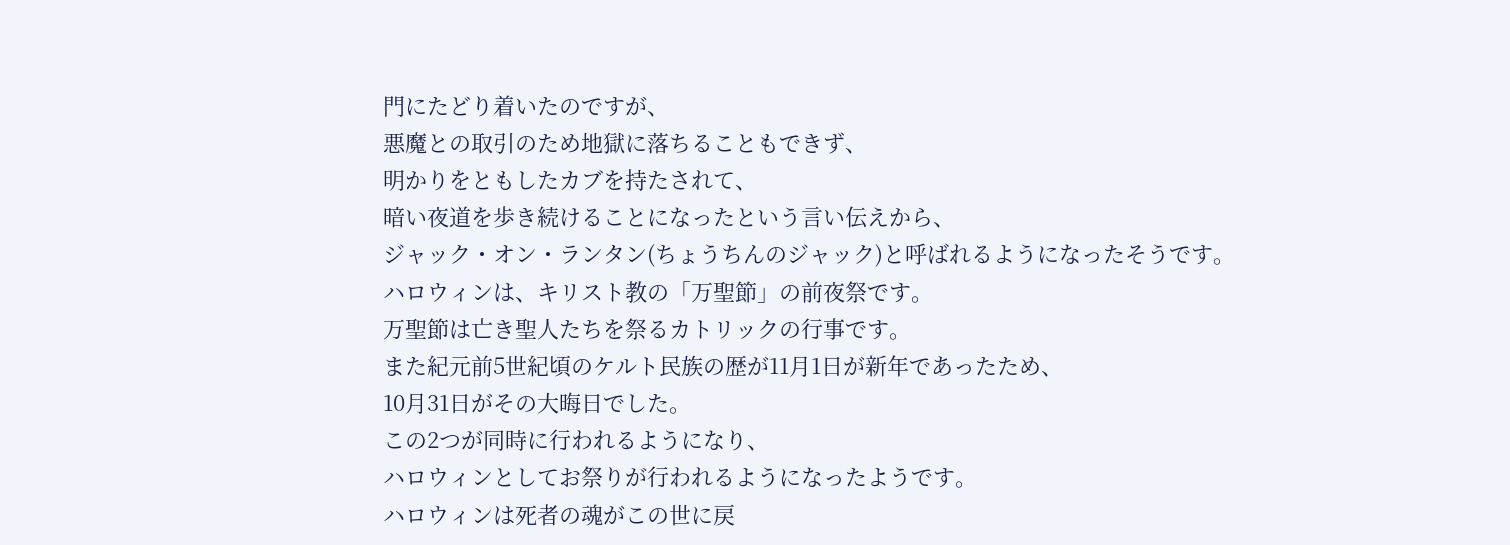門にたどり着いたのですが、
悪魔との取引のため地獄に落ちることもできず、
明かりをともしたカブを持たされて、
暗い夜道を歩き続けることになったという言い伝えから、
ジャック・オン・ランタン(ちょうちんのジャック)と呼ばれるようになったそうです。
ハロウィンは、キリスト教の「万聖節」の前夜祭です。
万聖節は亡き聖人たちを祭るカトリックの行事です。
また紀元前5世紀頃のケルト民族の歴が11月1日が新年であったため、
10月31日がその大晦日でした。
この2つが同時に行われるようになり、
ハロウィンとしてお祭りが行われるようになったようです。
ハロウィンは死者の魂がこの世に戻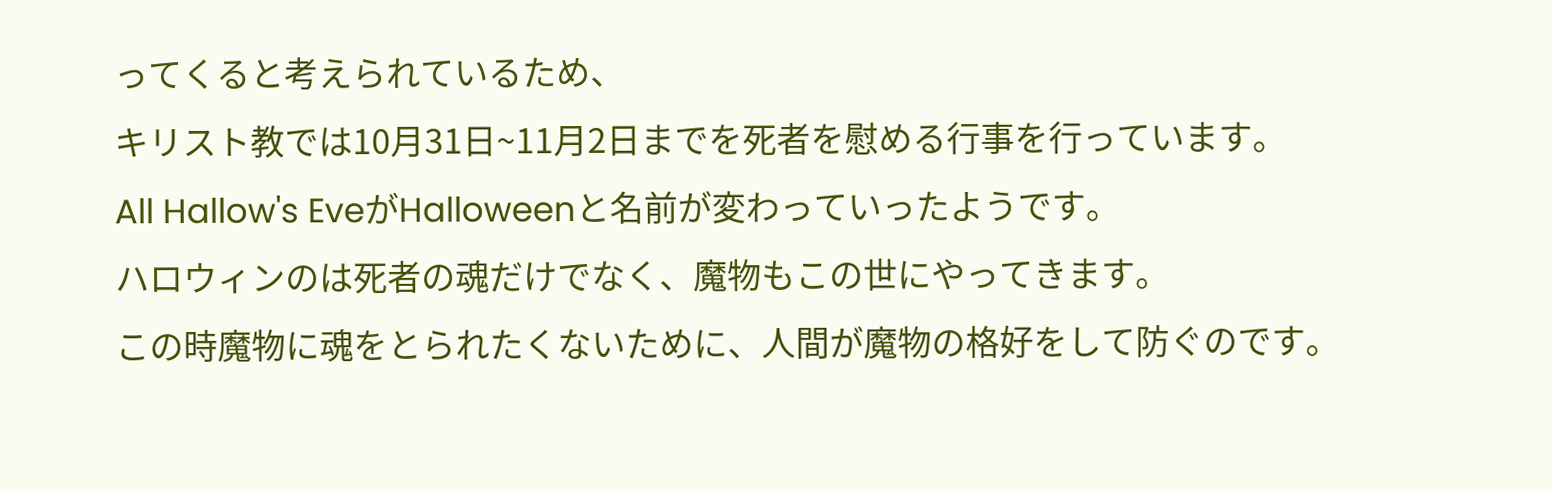ってくると考えられているため、
キリスト教では10月31日~11月2日までを死者を慰める行事を行っています。
All Hallow's EveがHalloweenと名前が変わっていったようです。
ハロウィンのは死者の魂だけでなく、魔物もこの世にやってきます。
この時魔物に魂をとられたくないために、人間が魔物の格好をして防ぐのです。